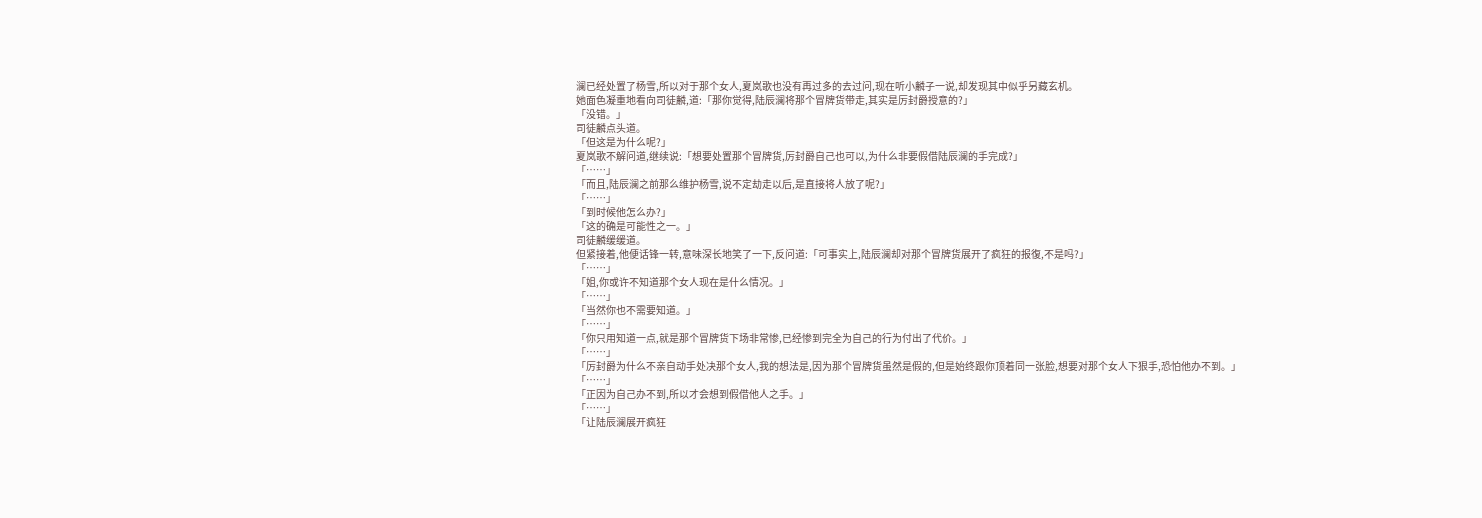澜已经处置了杨雪,所以对于那个女人,夏岚歌也没有再过多的去过问,现在听小麟子一说,却发现其中似乎另藏玄机。
她面色凝重地看向司徒麟,道:「那你觉得,陆辰澜将那个冒牌货带走,其实是厉封爵授意的?」
「没错。」
司徒麟点头道。
「但这是为什么呢?」
夏岚歌不解问道,继续说:「想要处置那个冒牌货,厉封爵自己也可以,为什么非要假借陆辰澜的手完成?」
「……」
「而且,陆辰澜之前那么维护杨雪,说不定劫走以后,是直接将人放了呢?」
「……」
「到时候他怎么办?」
「这的确是可能性之一。」
司徒麟缓缓道。
但紧接着,他便话锋一转,意味深长地笑了一下,反问道:「可事实上,陆辰澜却对那个冒牌货展开了疯狂的报復,不是吗?」
「……」
「姐,你或许不知道那个女人现在是什么情况。」
「……」
「当然你也不需要知道。」
「……」
「你只用知道一点,就是那个冒牌货下场非常惨,已经惨到完全为自己的行为付出了代价。」
「……」
「厉封爵为什么不亲自动手处决那个女人,我的想法是,因为那个冒牌货虽然是假的,但是始终跟你顶着同一张脸,想要对那个女人下狠手,恐怕他办不到。」
「……」
「正因为自己办不到,所以才会想到假借他人之手。」
「……」
「让陆辰澜展开疯狂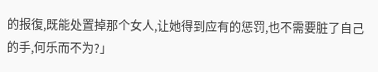的报復,既能处置掉那个女人,让她得到应有的惩罚,也不需要脏了自己的手,何乐而不为?」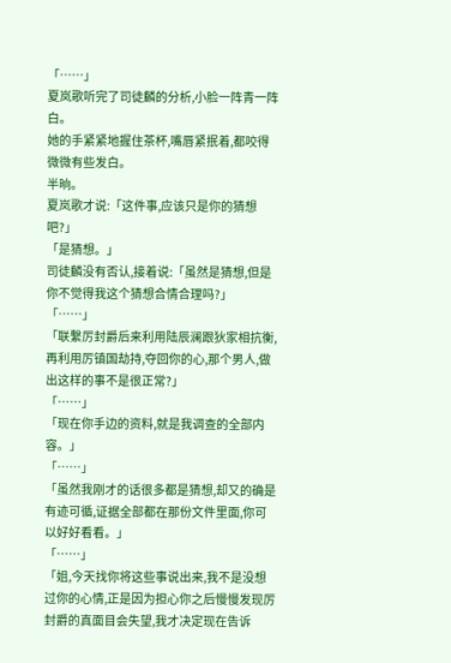「……」
夏岚歌听完了司徒麟的分析,小脸一阵青一阵白。
她的手紧紧地握住茶杯,嘴唇紧抿着,都咬得微微有些发白。
半晌。
夏岚歌才说:「这件事,应该只是你的猜想吧?」
「是猜想。」
司徒麟没有否认,接着说:「虽然是猜想,但是你不觉得我这个猜想合情合理吗?」
「……」
「联繫厉封爵后来利用陆辰澜跟狄家相抗衡,再利用厉镇国劫持,夺回你的心,那个男人,做出这样的事不是很正常?」
「……」
「现在你手边的资料,就是我调查的全部内容。」
「……」
「虽然我刚才的话很多都是猜想,却又的确是有迹可循,证据全部都在那份文件里面,你可以好好看看。」
「……」
「姐,今天找你将这些事说出来,我不是没想过你的心情,正是因为担心你之后慢慢发现厉封爵的真面目会失望,我才决定现在告诉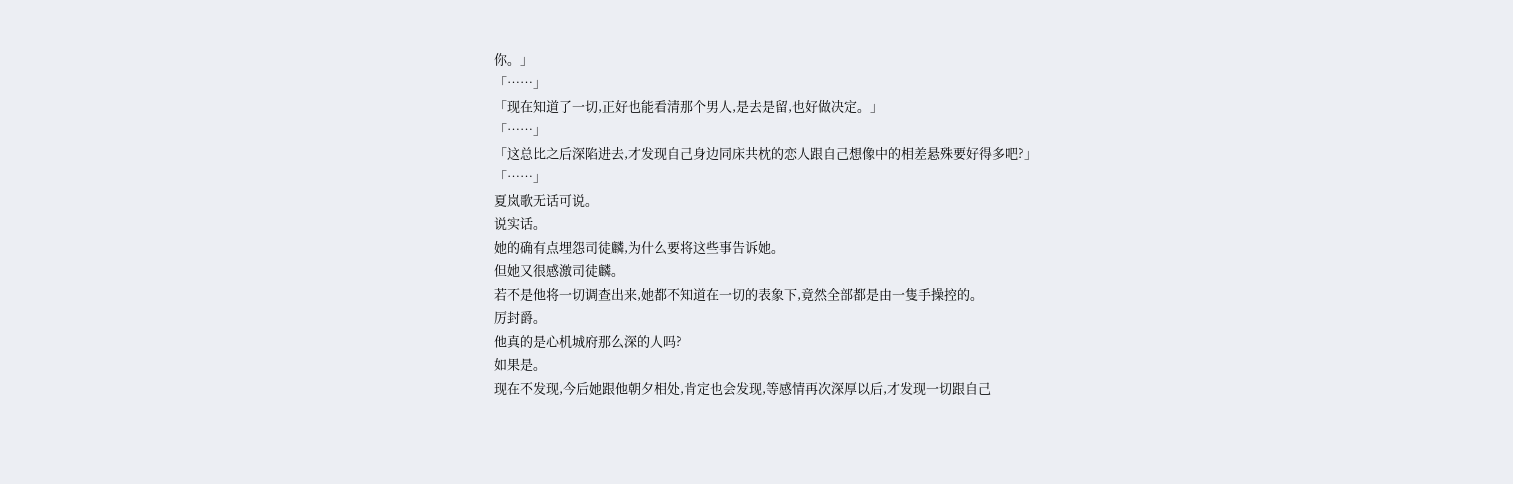你。」
「……」
「现在知道了一切,正好也能看清那个男人,是去是留,也好做决定。」
「……」
「这总比之后深陷进去,才发现自己身边同床共枕的恋人跟自己想像中的相差悬殊要好得多吧?」
「……」
夏岚歌无话可说。
说实话。
她的确有点埋怨司徒麟,为什么要将这些事告诉她。
但她又很感激司徒麟。
若不是他将一切调查出来,她都不知道在一切的表象下,竟然全部都是由一隻手操控的。
厉封爵。
他真的是心机城府那么深的人吗?
如果是。
现在不发现,今后她跟他朝夕相处,肯定也会发现,等感情再次深厚以后,才发现一切跟自己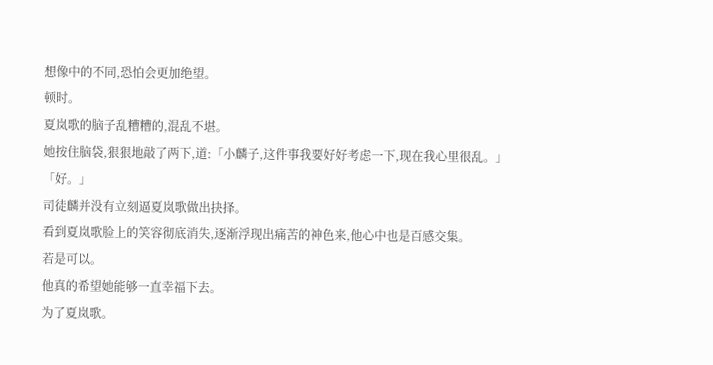想像中的不同,恐怕会更加绝望。
顿时。
夏岚歌的脑子乱糟糟的,混乱不堪。
她按住脑袋,狠狠地敲了两下,道:「小麟子,这件事我要好好考虑一下,现在我心里很乱。」
「好。」
司徒麟并没有立刻逼夏岚歌做出抉择。
看到夏岚歌脸上的笑容彻底消失,逐渐浮现出痛苦的神色来,他心中也是百感交集。
若是可以。
他真的希望她能够一直幸福下去。
为了夏岚歌。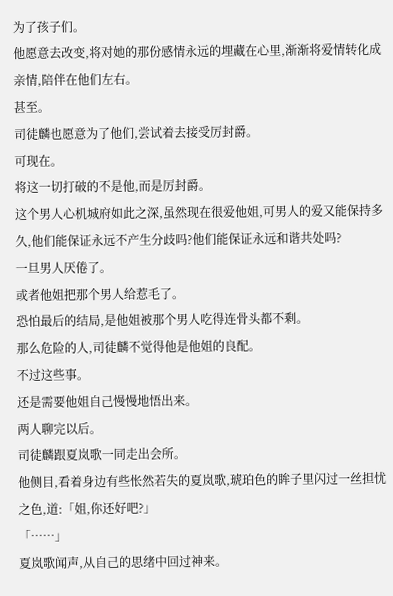为了孩子们。
他愿意去改变,将对她的那份感情永远的埋藏在心里,渐渐将爱情转化成亲情,陪伴在他们左右。
甚至。
司徒麟也愿意为了他们,尝试着去接受厉封爵。
可现在。
将这一切打破的不是他,而是厉封爵。
这个男人心机城府如此之深,虽然现在很爱他姐,可男人的爱又能保持多久,他们能保证永远不产生分歧吗?他们能保证永远和谐共处吗?
一旦男人厌倦了。
或者他姐把那个男人给惹毛了。
恐怕最后的结局,是他姐被那个男人吃得连骨头都不剩。
那么危险的人,司徒麟不觉得他是他姐的良配。
不过这些事。
还是需要他姐自己慢慢地悟出来。
两人聊完以后。
司徒麟跟夏岚歌一同走出会所。
他侧目,看着身边有些怅然若失的夏岚歌,琥珀色的眸子里闪过一丝担忧之色,道:「姐,你还好吧?」
「……」
夏岚歌闻声,从自己的思绪中回过神来。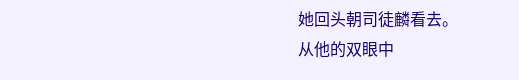她回头朝司徒麟看去。
从他的双眼中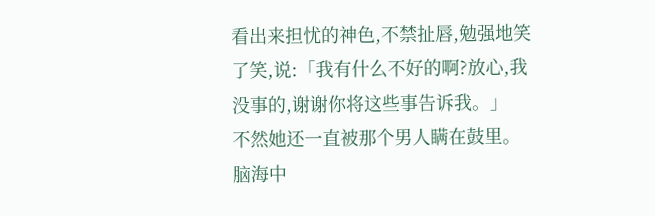看出来担忧的神色,不禁扯唇,勉强地笑了笑,说:「我有什么不好的啊?放心,我没事的,谢谢你将这些事告诉我。」
不然她还一直被那个男人瞒在鼓里。
脑海中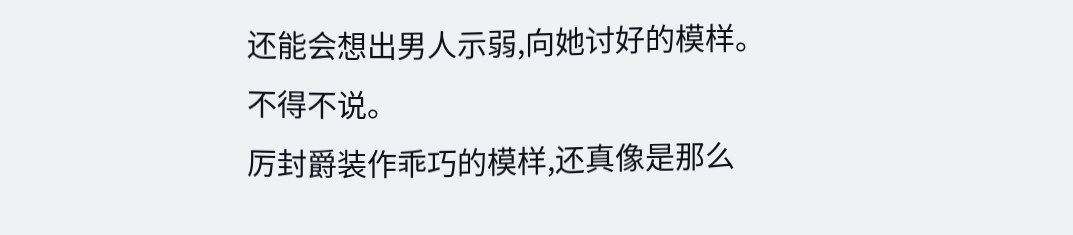还能会想出男人示弱,向她讨好的模样。
不得不说。
厉封爵装作乖巧的模样,还真像是那么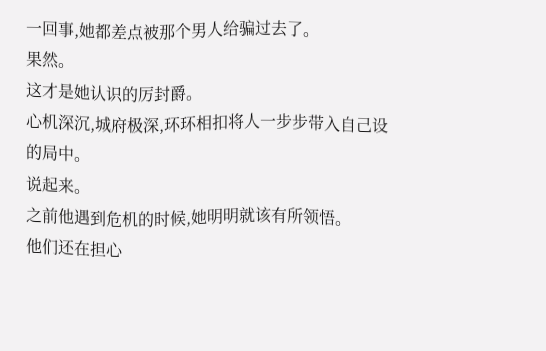一回事,她都差点被那个男人给骗过去了。
果然。
这才是她认识的厉封爵。
心机深沉,城府极深,环环相扣将人一步步带入自己设的局中。
说起来。
之前他遇到危机的时候,她明明就该有所领悟。
他们还在担心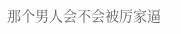那个男人会不会被厉家逼